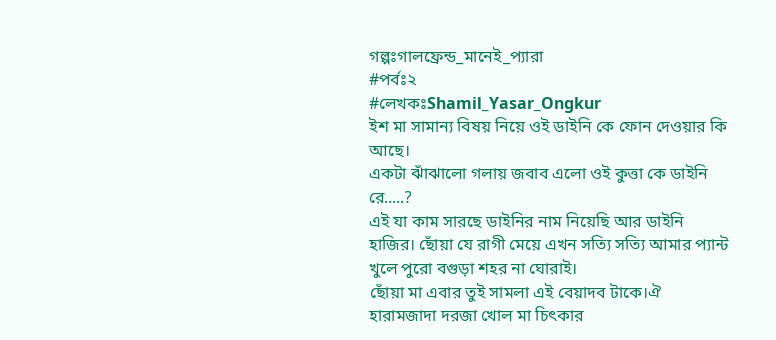গল্পঃগালফ্রেন্ড_মানেই_প্যারা
#পর্বঃ২
#লেখকঃShamil_Yasar_Ongkur
ইশ মা সামান্য বিষয় নিয়ে ওই ডাইনি কে ফোন দেওয়ার কি আছে।
একটা ঝাঁঝালো গলায় জবাব এলো ওই কুত্তা কে ডাইনি রে.....?
এই যা কাম সারছে ডাইনির নাম নিয়েছি আর ডাইনি হাজির। ছোঁয়া যে রাগী মেয়ে এখন সত্যি সত্যি আমার প্যান্ট খুলে পুরো বগুড়া শহর না ঘোরাই।
ছোঁয়া মা এবার তুই সামলা এই বেয়াদব টাকে।ঐ হারামজাদা দরজা খোল মা চিৎকার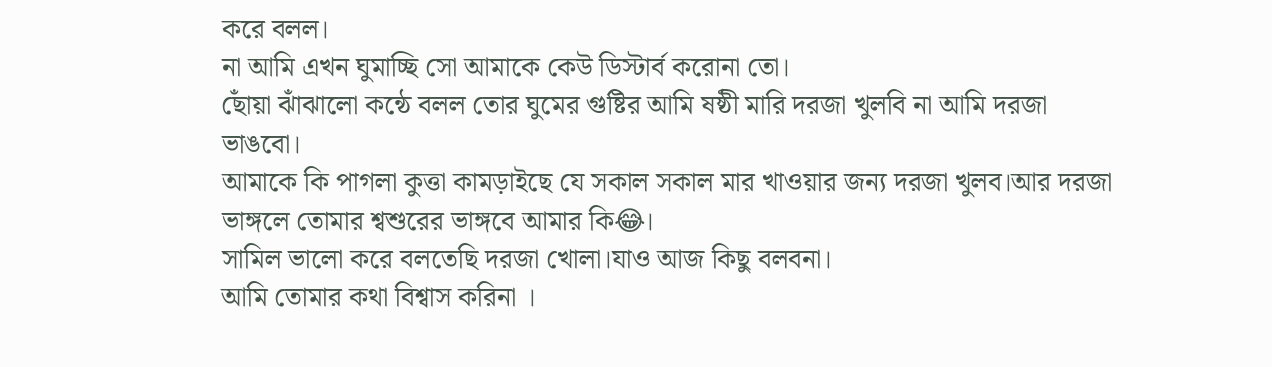করে বলল।
না আমি এখন ঘুমাচ্ছি সো আমাকে কেউ ডিস্টার্ব করোনা তো।
ছোঁয়া ঝাঁঝালো কন্ঠে বলল তোর ঘুমের গুষ্টির আমি ষষ্ঠী মারি দরজা খুলবি না আমি দরজা ভাঙবো।
আমাকে কি পাগলা কুত্তা কামড়াইছে যে সকাল সকাল মার খাওয়ার জন্য দরজা খুলব।আর দরজা ভাঙ্গলে তোমার শ্বশুরের ভাঙ্গবে আমার কি😂।
সামিল ভালো করে বলতেছি দরজা খোলা।যাও আজ কিছু বলবনা।
আমি তোমার কথা বিশ্বাস করিনা ।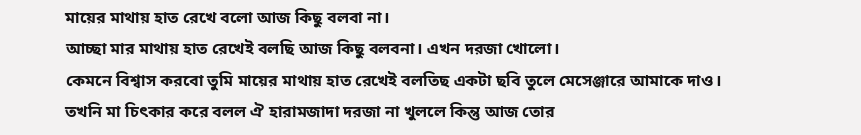মায়ের মাথায় হাত রেখে বলো আজ কিছু বলবা না।
আচ্ছা মার মাথায় হাত রেখেই বলছি আজ কিছু বলবনা। এখন দরজা খোলো।
কেমনে বিশ্বাস করবো তুমি মায়ের মাথায় হাত রেখেই বলতিছ একটা ছবি তুলে মেসেঞ্জারে আমাকে দাও।
তখনি মা চিৎকার করে বলল ঐ হারামজাদা দরজা না খুললে কিন্তু আজ তোর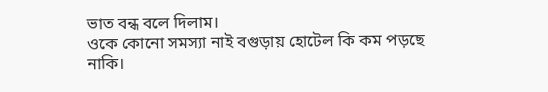ভাত বন্ধ বলে দিলাম।
ওকে কোনো সমস্যা নাই বগুড়ায় হোটেল কি কম পড়ছে নাকি।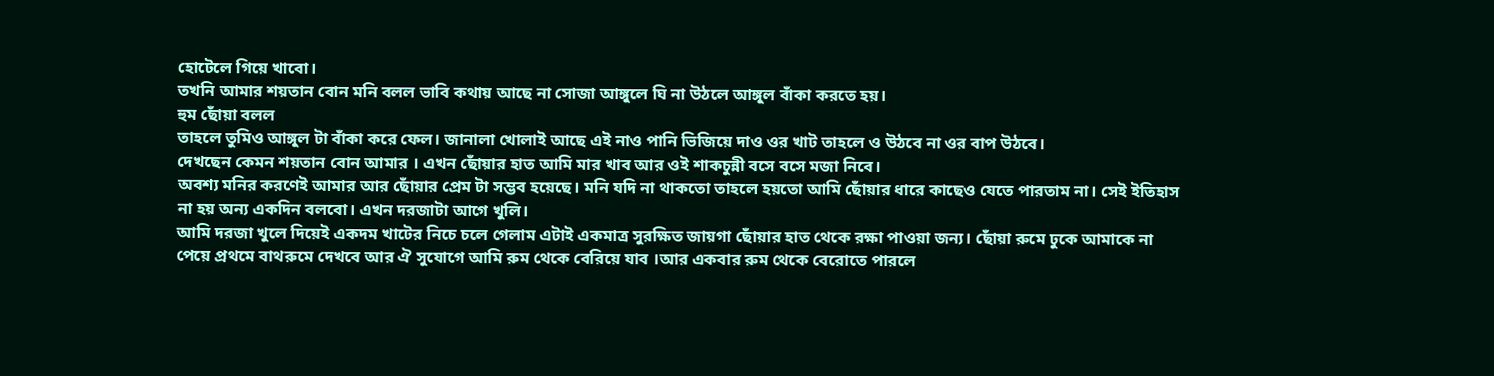হোটেলে গিয়ে খাবো।
তখনি আমার শয়তান বোন মনি বলল ভাবি কথায় আছে না সোজা আঙ্গুলে ঘি না উঠলে আঙ্গুল বাঁকা করতে হয়।
হুম ছোঁয়া বলল
তাহলে তুমিও আঙ্গুল টা বাঁকা করে ফেল। জানালা খোলাই আছে এই নাও পানি ভিজিয়ে দাও ওর খাট তাহলে ও উঠবে না ওর বাপ উঠবে।
দেখছেন কেমন শয়তান বোন আমার । এখন ছোঁয়ার হাত আমি মার খাব আর ওই শাকচুন্নী বসে বসে মজা নিবে।
অবশ্য মনির করণেই আমার আর ছোঁয়ার প্রেম টা সম্ভব হয়েছে। মনি যদি না থাকতো তাহলে হয়তো আমি ছোঁয়ার ধারে কাছেও যেতে পারতাম না। সেই ইতিহাস না হয় অন্য একদিন বলবো। এখন দরজাটা আগে খুলি।
আমি দরজা খুলে দিয়েই একদম খাটের নিচে চলে গেলাম এটাই একমাত্র সুরক্ষিত জায়গা ছোঁয়ার হাত থেকে রক্ষা পাওয়া জন্য। ছোঁয়া রুমে ঢুকে আমাকে না পেয়ে প্রথমে বাথরুমে দেখবে আর ঐ সুযোগে আমি রুম থেকে বেরিয়ে যাব ।আর একবার রুম থেকে বেরোতে পারলে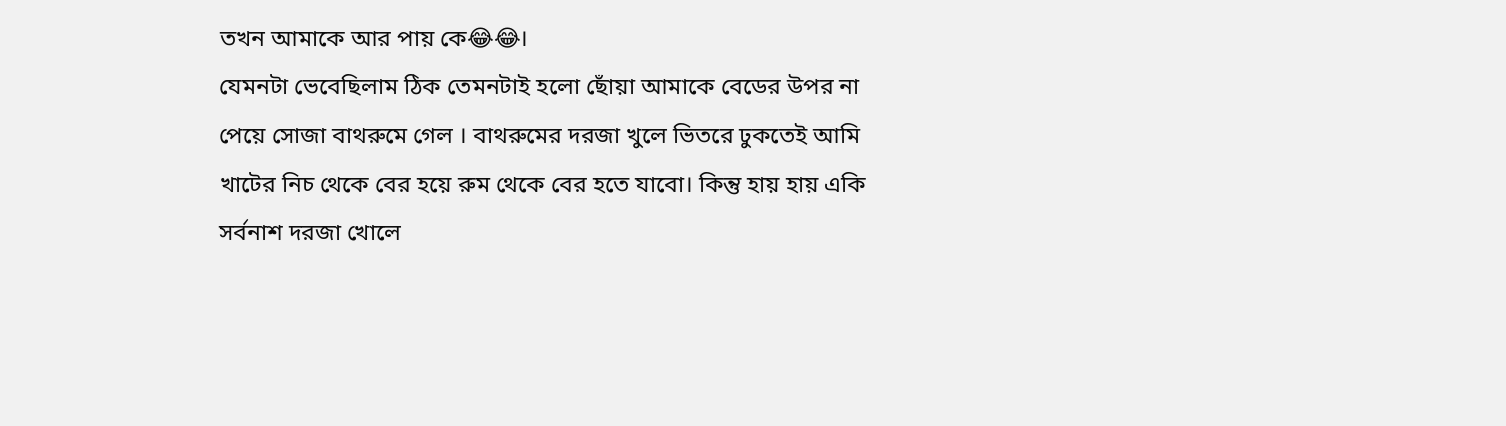তখন আমাকে আর পায় কে😂😂।
যেমনটা ভেবেছিলাম ঠিক তেমনটাই হলো ছোঁয়া আমাকে বেডের উপর না পেয়ে সোজা বাথরুমে গেল । বাথরুমের দরজা খুলে ভিতরে ঢুকতেই আমি খাটের নিচ থেকে বের হয়ে রুম থেকে বের হতে যাবো। কিন্তু হায় হায় একি সর্বনাশ দরজা খোলে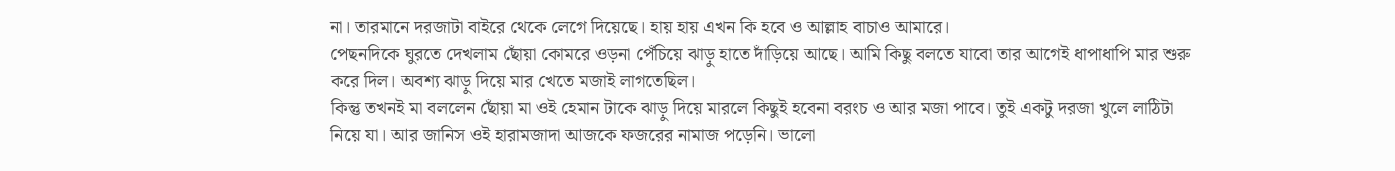না। তারমানে দরজাটা বাইরে থেকে লেগে দিয়েছে। হায় হায় এখন কি হবে ও আল্লাহ বাচাও আমারে।
পেছনদিকে ঘুরতে দেখলাম ছোঁয়া কোমরে ওড়না পেঁচিয়ে ঝাড়ু হাতে দাঁড়িয়ে আছে। আমি কিছু বলতে যাবো তার আগেই ধাপাধাপি মার শুরু করে দিল। অবশ্য ঝাড়ু দিয়ে মার খেতে মজাই লাগতেছিল।
কিন্তু তখনই মা বললেন ছোঁয়া মা ওই হেমান টাকে ঝাড়ু দিয়ে মারলে কিছুই হবেনা বরংচ ও আর মজা পাবে। তুই একটু দরজা খুলে লাঠিটা নিয়ে যা। আর জানিস ওই হারামজাদা আজকে ফজরের নামাজ পড়েনি। ভালো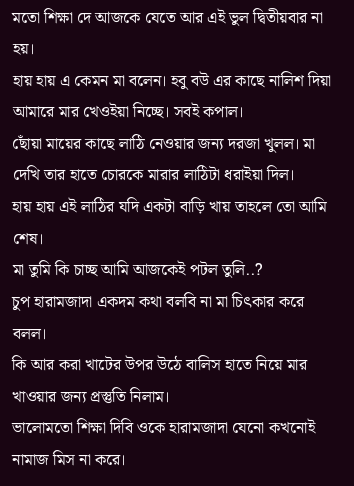মতো শিক্ষা দে আজকে যেতে আর এই ভুল দ্বিতীয়বার না হয়।
হায় হায় এ কেমন মা বলেন। হবু বউ এর কাছে নালিশ দিয়া আমারে মার খেওইয়া নিচ্ছে। সবই কপাল।
ছোঁয়া মায়ের কাছে লাঠি নেওয়ার জন্য দরজা খুলল। মা দেখি তার হাতে চোরকে মারার লাঠিটা ধরাইয়া দিল।
হায় হায় এই লাঠির যদি একটা বাড়ি খায় তাহলে তো আমি শেষ।
মা তুমি কি চাচ্ছ আমি আজকেই পটল তুলি..?
চুপ হারামজাদা একদম কথা বলবি না মা চিৎকার করে বলল।
কি আর করা খাটের উপর উঠে বালিস হাতে নিয়ে মার খাওয়ার জন্য প্রস্তুতি নিলাম।
ভালোমতো শিক্ষা দিবি ওকে হারামজাদা যেনো কখনোই নামাজ মিস না করে।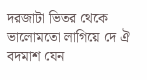দরজাটা ভিতর থেকে ভালোমতো লাগিয়ে দে ঐ বদমাশ যেন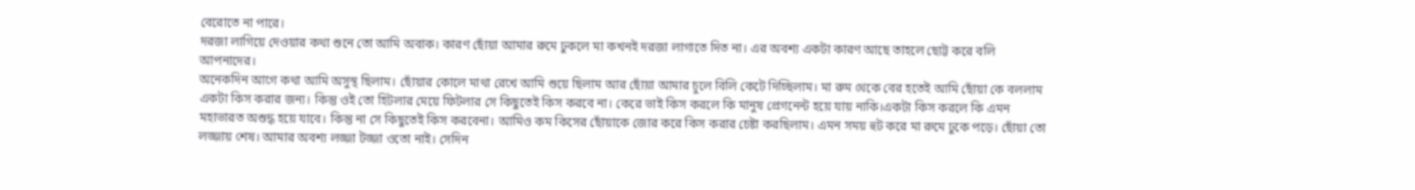বেরোতে না পারে।
দরজা লাগিয়ে দেওয়ার কথা শুনে তো আমি অবাক। কারণ ছোঁয়া আমার রুমে ঢুকলে মা কখনই দরজা লাগাতে দিত না। এর অবশ্য একটা কারণ আছে তাহলে ছোট্ট করে বলি আপনাদের।
অনেকদিন আগে কথা আমি অসুস্থ ছিলাম। ছোঁয়ার কোলে মাথা রেখে আমি শুয়ে ছিলাম আর ছোঁয়া আমার চুলে বিলি কেটে দিচ্ছিলাম। মা রুম থেকে বের হতেই আমি ছোঁয়া কে বললাম একটা কিস করার জন্য। কিন্তু ওই তো হিটলার মেয়ে ফিটলার সে কিছুতেই কিস করবে না। কেরে ভাই কিস করলে কি মানুষ প্রেগনেন্ট হয়ে যায় নাকি।একটা কিস করলে কি এমন মহাভারত অশুদ্ধ হয়ে যাবে। কিন্তু না সে কিছুতেই কিস করবেনা। আমিও কম কিসের ছোঁয়াকে জোর করে কিস করার চেষ্টা করছিলাম। এমন সময় হুট করে মা রুমে ঢুকে পড়ে। ছোঁয়া তো লজ্জায় শেষ। আমার অবশ্য লজ্জা টজ্জা ওতো নাই। সেদিন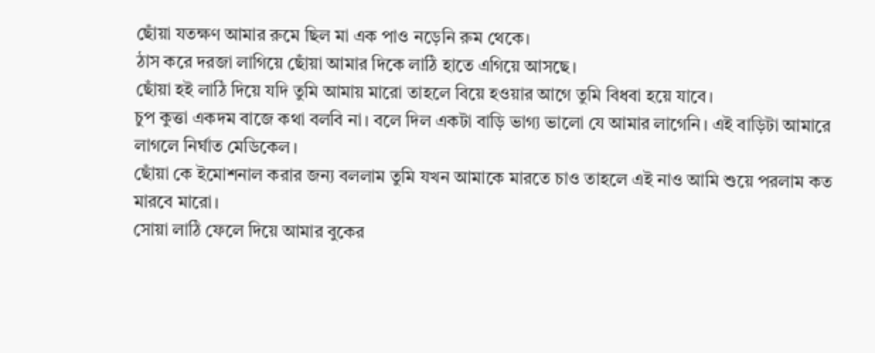ছোঁয়া যতক্ষণ আমার রুমে ছিল মা এক পাও নড়েনি রুম থেকে।
ঠাস করে দরজা লাগিয়ে ছোঁয়া আমার দিকে লাঠি হাতে এগিয়ে আসছে।
ছোঁয়া হই লাঠি দিয়ে যদি তুমি আমায় মারো তাহলে বিয়ে হওয়ার আগে তুমি বিধবা হয়ে যাবে।
চুপ কুত্তা একদম বাজে কথা বলবি না। বলে দিল একটা বাড়ি ভাগ্য ভালো যে আমার লাগেনি। এই বাড়িটা আমারে লাগলে নির্ঘাত মেডিকেল।
ছোঁয়া কে ইমোশনাল করার জন্য বললাম তুমি যখন আমাকে মারতে চাও তাহলে এই নাও আমি শুয়ে পরলাম কত মারবে মারো।
সোয়া লাঠি ফেলে দিয়ে আমার বুকের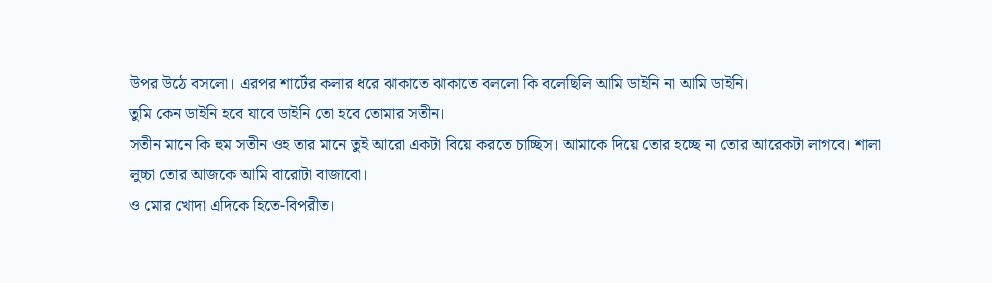উপর উঠে বসলো। এরপর শার্টের কলার ধরে ঝাকাতে ঝাকাতে বললো কি বলেছিলি আমি ডাইনি না আমি ডাইনি।
তুমি কেন ডাইনি হবে যাবে ডাইনি তো হবে তোমার সতীন।
সতীন মানে কি হুম সতীন ওহ তার মানে তুই আরো একটা বিয়ে করতে চাচ্ছিস। আমাকে দিয়ে তোর হচ্ছে না তোর আরেকটা লাগবে। শালা লুচ্চা তোর আজকে আমি বারোটা বাজাবো।
ও মোর খোদা এদিকে হিতে-বিপরীত।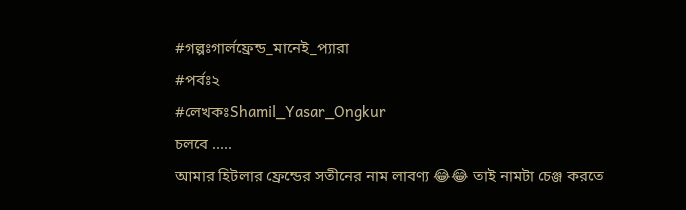#গল্পঃগার্লফ্রেন্ড_মানেই_প্যারা
#পর্বঃ২
#লেখকঃShamil_Yasar_Ongkur
চলবে .....
আমার হিটলার ফ্রেন্ডের সতীনের নাম লাবণ্য 😂😂 তাই নামটা চেঞ্জ করতে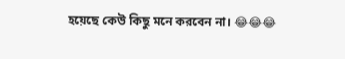হয়েছে কেউ কিছু মনে করবেন না। 😂😂😂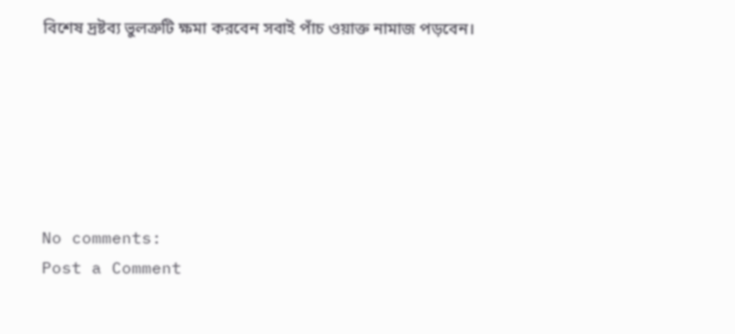বিশেষ দ্রষ্টব্য ভুলত্রুটি ক্ষমা করবেন সবাই পাঁচ ওয়াক্ত নামাজ পড়বেন।






No comments:
Post a Comment